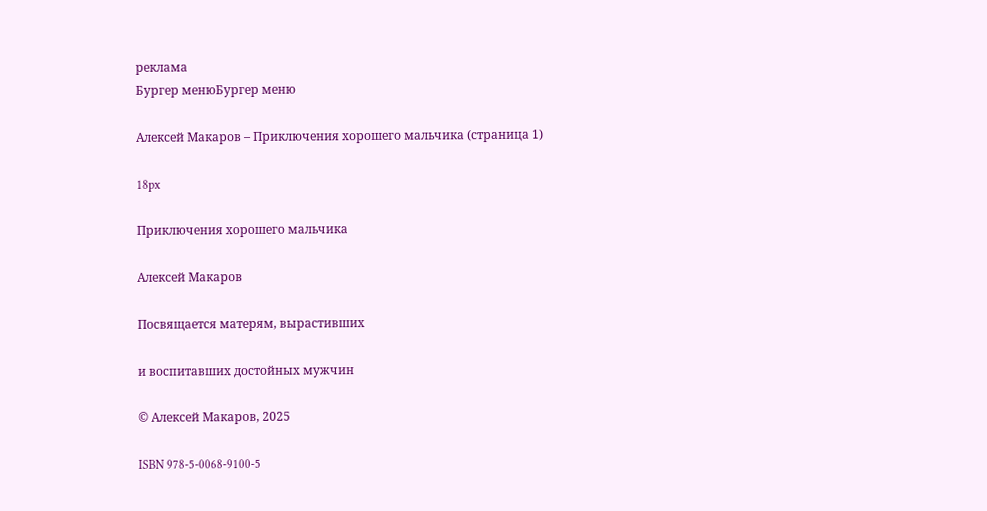реклама
Бургер менюБургер меню

Алексей Макаров – Приключения хорошего мальчика (страница 1)

18px

Приключения хорошего мальчика

Алексей Макаров

Посвящается матерям, вырастивших

и воспитавших достойных мужчин

© Алексей Макаров, 2025

ISBN 978-5-0068-9100-5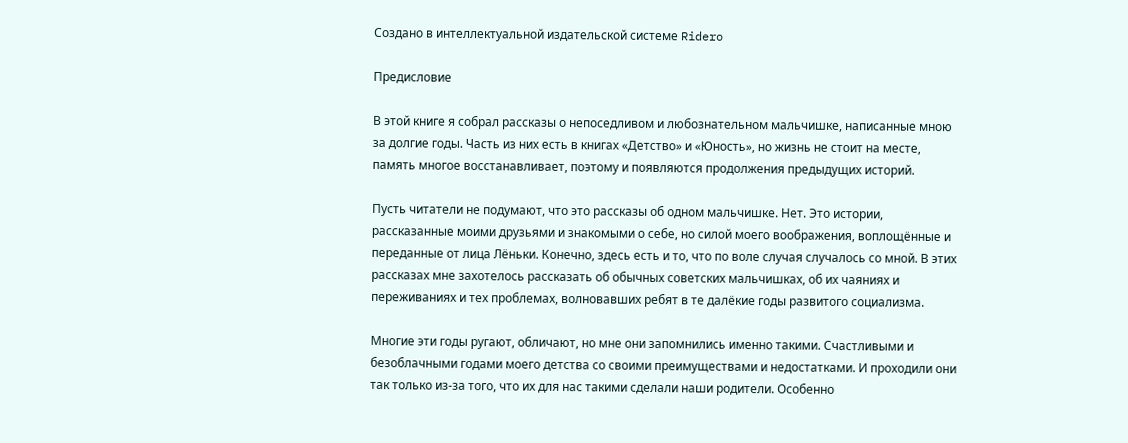Создано в интеллектуальной издательской системе Ridero

Предисловие

В этой книге я собрал рассказы о непоседливом и любознательном мальчишке, написанные мною за долгие годы. Часть из них есть в книгах «Детство» и «Юность», но жизнь не стоит на месте, память многое восстанавливает, поэтому и появляются продолжения предыдущих историй.

Пусть читатели не подумают, что это рассказы об одном мальчишке. Нет. Это истории, рассказанные моими друзьями и знакомыми о себе, но силой моего воображения, воплощённые и переданные от лица Лёньки. Конечно, здесь есть и то, что по воле случая случалось со мной. В этих рассказах мне захотелось рассказать об обычных советских мальчишках, об их чаяниях и переживаниях и тех проблемах, волновавших ребят в те далёкие годы развитого социализма.

Многие эти годы ругают, обличают, но мне они запомнились именно такими. Счастливыми и безоблачными годами моего детства со своими преимуществами и недостатками. И проходили они так только из-за того, что их для нас такими сделали наши родители. Особенно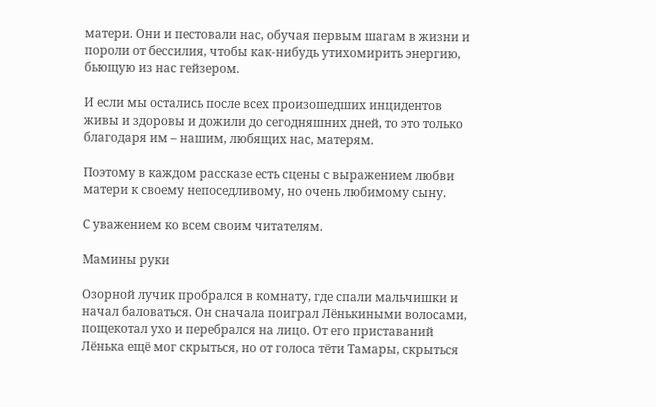матери. Они и пестовали нас, обучая первым шагам в жизни и пороли от бессилия, чтобы как-нибудь утихомирить энергию, бьющую из нас гейзером.

И если мы остались после всех произошедших инцидентов живы и здоровы и дожили до сегодняшних дней, то это только благодаря им – нашим, любящих нас, матерям.

Поэтому в каждом рассказе есть сцены с выражением любви матери к своему непоседливому, но очень любимому сыну.

С уважением ко всем своим читателям.

Мамины руки

Озорной лучик пробрался в комнату, где спали мальчишки и начал баловаться. Он сначала поиграл Лёнькиными волосами, пощекотал ухо и перебрался на лицо. От его приставаний Лёнька ещё мог скрыться, но от голоса тёти Тамары, скрыться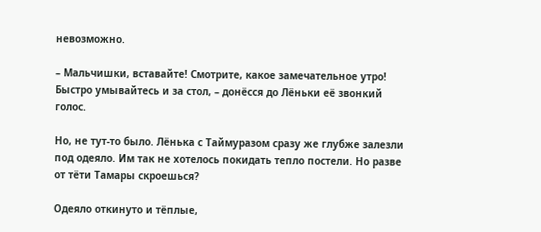невозможно.

– Мальчишки, вставайте! Смотрите, какое замечательное утро! Быстро умывайтесь и за стол, – донёсся до Лёньки её звонкий голос.

Но, не тут-то было. Лёнька с Таймуразом сразу же глубже залезли под одеяло. Им так не хотелось покидать тепло постели. Но разве от тёти Тамары скроешься?

Одеяло откинуто и тёплые,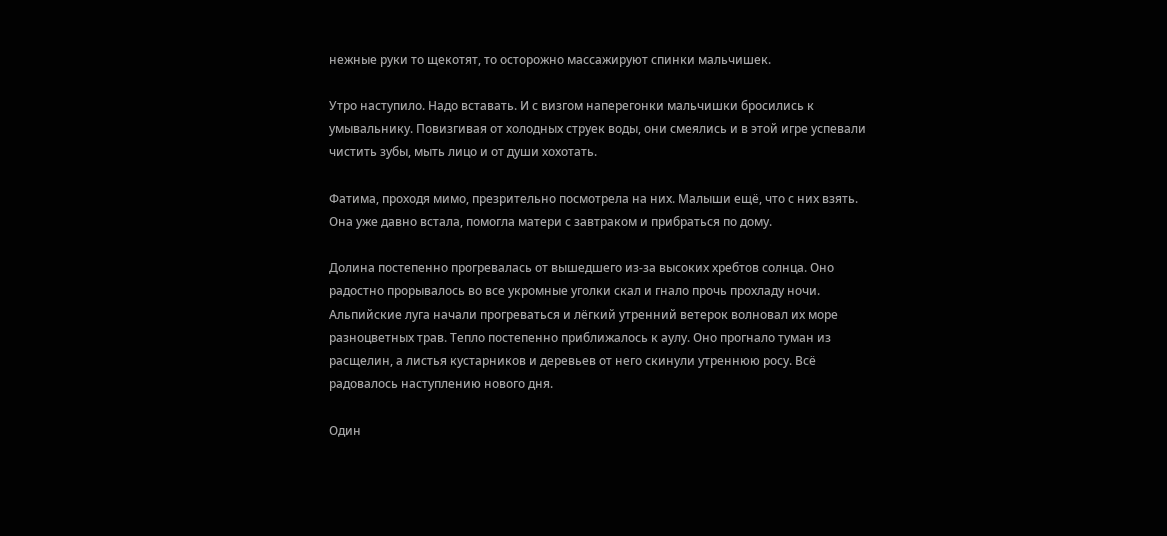нежные руки то щекотят, то осторожно массажируют спинки мальчишек.

Утро наступило. Надо вставать. И с визгом наперегонки мальчишки бросились к умывальнику. Повизгивая от холодных струек воды, они смеялись и в этой игре успевали чистить зубы, мыть лицо и от души хохотать.

Фатима, проходя мимо, презрительно посмотрела на них. Малыши ещё, что с них взять. Она уже давно встала, помогла матери с завтраком и прибраться по дому.

Долина постепенно прогревалась от вышедшего из-за высоких хребтов солнца. Оно радостно прорывалось во все укромные уголки скал и гнало прочь прохладу ночи. Альпийские луга начали прогреваться и лёгкий утренний ветерок волновал их море разноцветных трав. Тепло постепенно приближалось к аулу. Оно прогнало туман из расщелин, а листья кустарников и деревьев от него скинули утреннюю росу. Всё радовалось наступлению нового дня.

Один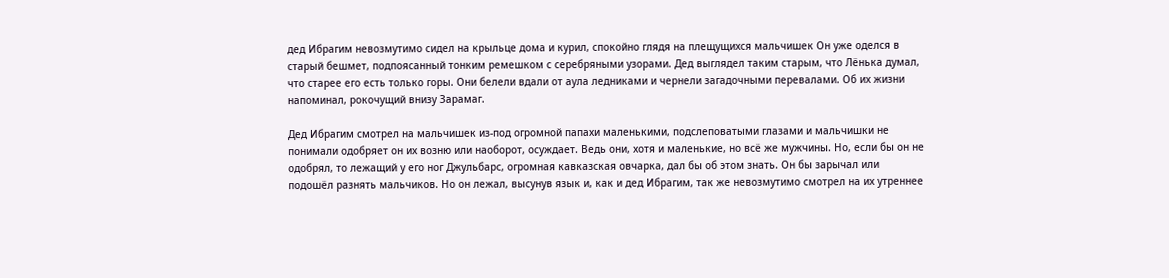дед Ибрагим невозмутимо сидел на крыльце дома и курил, спокойно глядя на плещущихся мальчишек Он уже оделся в старый бешмет, подпоясанный тонким ремешком с серебряными узорами. Дед выглядел таким старым, что Лёнька думал, что старее его есть только горы. Они белели вдали от аула ледниками и чернели загадочными перевалами. Об их жизни напоминал, рокочущий внизу Зарамаг.

Дед Ибрагим смотрел на мальчишек из-под огромной папахи маленькими, подслеповатыми глазами и мальчишки не понимали одобряет он их возню или наоборот, осуждает. Ведь они, хотя и маленькие, но всё же мужчины. Но, если бы он не одобрял, то лежащий у его ног Джульбарс, огромная кавказская овчарка, дал бы об этом знать. Он бы зарычал или подошёл разнять мальчиков. Но он лежал, высунув язык и, как и дед Ибрагим, так же невозмутимо смотрел на их утреннее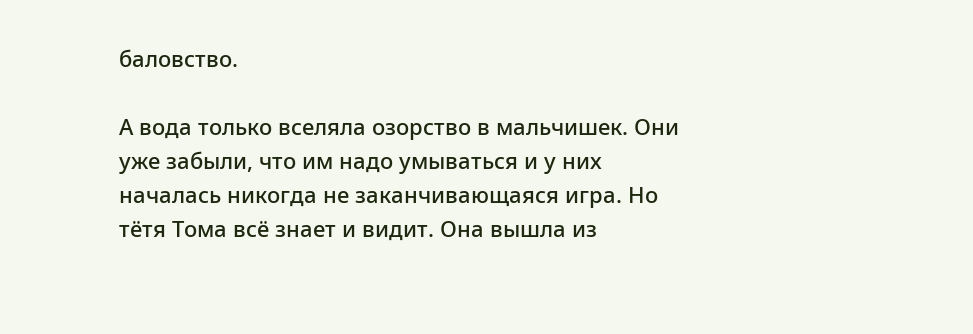баловство.

А вода только вселяла озорство в мальчишек. Они уже забыли, что им надо умываться и у них началась никогда не заканчивающаяся игра. Но тётя Тома всё знает и видит. Она вышла из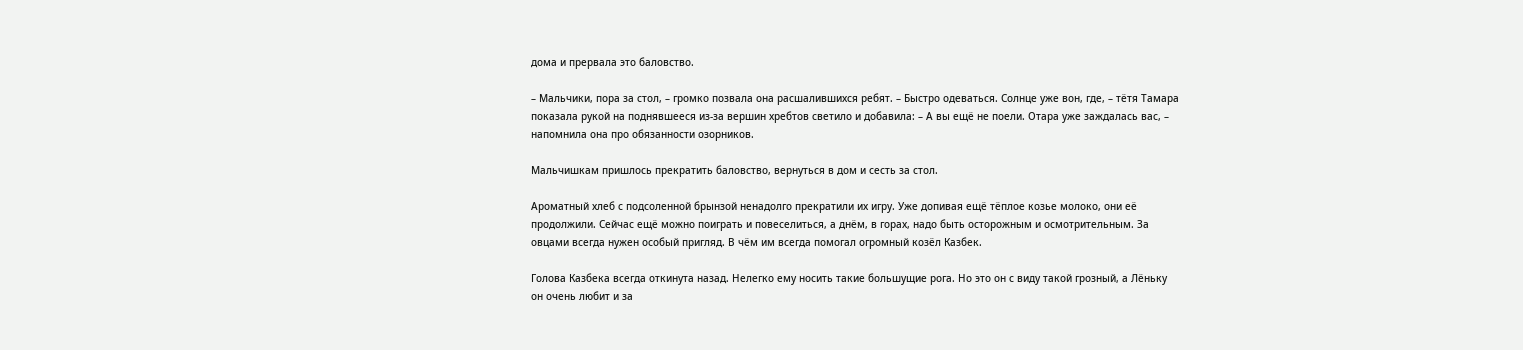дома и прервала это баловство.

– Мальчики, пора за стол, – громко позвала она расшалившихся ребят. – Быстро одеваться. Солнце уже вон, где, – тётя Тамара показала рукой на поднявшееся из-за вершин хребтов светило и добавила: – А вы ещё не поели. Отара уже заждалась вас, – напомнила она про обязанности озорников.

Мальчишкам пришлось прекратить баловство, вернуться в дом и сесть за стол.

Ароматный хлеб с подсоленной брынзой ненадолго прекратили их игру. Уже допивая ещё тёплое козье молоко, они её продолжили. Сейчас ещё можно поиграть и повеселиться, а днём, в горах, надо быть осторожным и осмотрительным. За овцами всегда нужен особый пригляд. В чём им всегда помогал огромный козёл Казбек.

Голова Казбека всегда откинута назад. Нелегко ему носить такие большущие рога. Но это он с виду такой грозный, а Лёньку он очень любит и за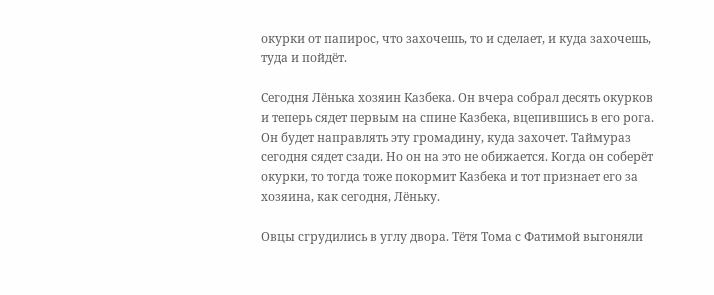окурки от папирос, что захочешь, то и сделает, и куда захочешь, туда и пойдёт.

Сегодня Лёнька хозяин Казбека. Он вчера собрал десять окурков и теперь сядет первым на спине Казбека, вцепившись в его рога. Он будет направлять эту громадину, куда захочет. Таймураз сегодня сядет сзади. Но он на это не обижается. Когда он соберёт окурки, то тогда тоже покормит Казбека и тот признает его за хозяина, как сегодня, Лёньку.

Овцы сгрудились в углу двора. Тётя Тома с Фатимой выгоняли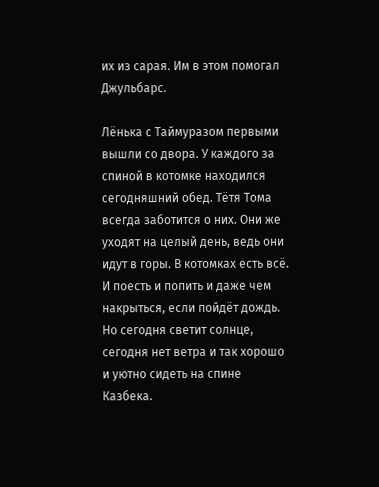их из сарая. Им в этом помогал Джульбарс.

Лёнька с Таймуразом первыми вышли со двора. У каждого за спиной в котомке находился сегодняшний обед. Тётя Тома всегда заботится о них. Они же уходят на целый день, ведь они идут в горы. В котомках есть всё. И поесть и попить и даже чем накрыться, если пойдёт дождь. Но сегодня светит солнце, сегодня нет ветра и так хорошо и уютно сидеть на спине Казбека.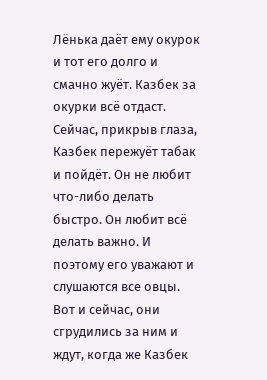Лёнька даёт ему окурок и тот его долго и смачно жуёт. Казбек за окурки всё отдаст. Сейчас, прикрыв глаза, Казбек пережуёт табак и пойдёт. Он не любит что-либо делать быстро. Он любит всё делать важно. И поэтому его уважают и слушаются все овцы. Вот и сейчас, они сгрудились за ним и ждут, когда же Казбек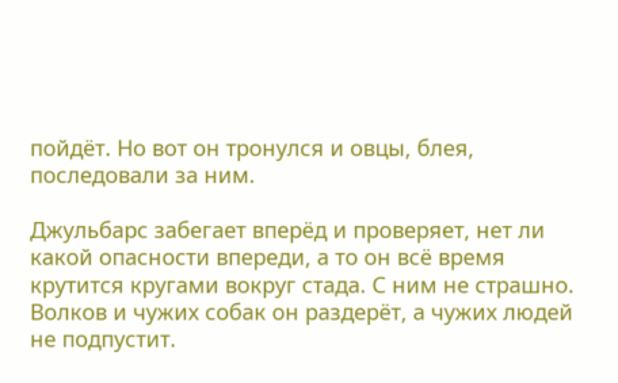пойдёт. Но вот он тронулся и овцы, блея, последовали за ним.

Джульбарс забегает вперёд и проверяет, нет ли какой опасности впереди, а то он всё время крутится кругами вокруг стада. С ним не страшно. Волков и чужих собак он раздерёт, а чужих людей не подпустит.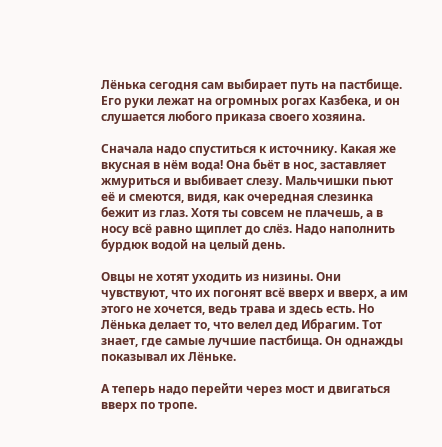Лёнька сегодня сам выбирает путь на пастбище. Его руки лежат на огромных рогах Казбека, и он слушается любого приказа своего хозяина.

Сначала надо спуститься к источнику. Какая же вкусная в нём вода! Она бьёт в нос, заставляет жмуриться и выбивает слезу. Мальчишки пьют её и смеются, видя, как очередная слезинка бежит из глаз. Хотя ты совсем не плачешь, а в носу всё равно щиплет до слёз. Надо наполнить бурдюк водой на целый день.

Овцы не хотят уходить из низины. Они чувствуют, что их погонят всё вверх и вверх, а им этого не хочется, ведь трава и здесь есть. Но Лёнька делает то, что велел дед Ибрагим. Тот знает, где самые лучшие пастбища. Он однажды показывал их Лёньке.

А теперь надо перейти через мост и двигаться вверх по тропе.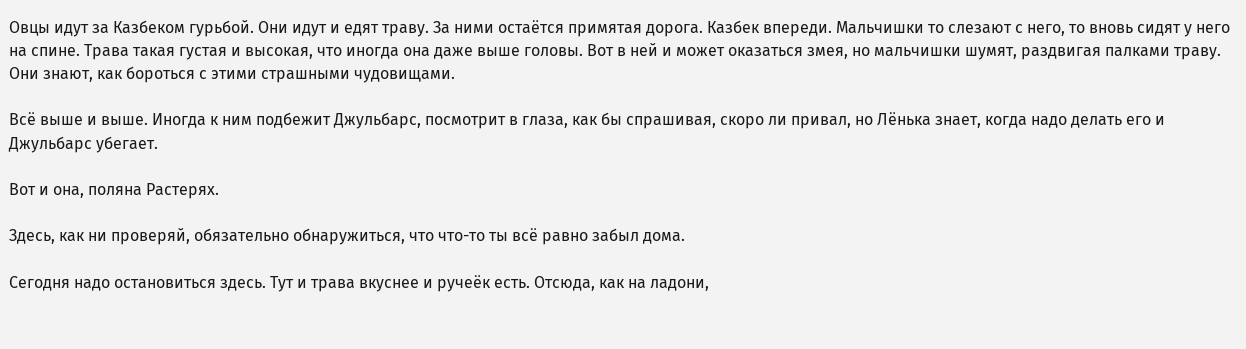Овцы идут за Казбеком гурьбой. Они идут и едят траву. За ними остаётся примятая дорога. Казбек впереди. Мальчишки то слезают с него, то вновь сидят у него на спине. Трава такая густая и высокая, что иногда она даже выше головы. Вот в ней и может оказаться змея, но мальчишки шумят, раздвигая палками траву. Они знают, как бороться с этими страшными чудовищами.

Всё выше и выше. Иногда к ним подбежит Джульбарс, посмотрит в глаза, как бы спрашивая, скоро ли привал, но Лёнька знает, когда надо делать его и Джульбарс убегает.

Вот и она, поляна Растерях.

Здесь, как ни проверяй, обязательно обнаружиться, что что-то ты всё равно забыл дома.

Сегодня надо остановиться здесь. Тут и трава вкуснее и ручеёк есть. Отсюда, как на ладони,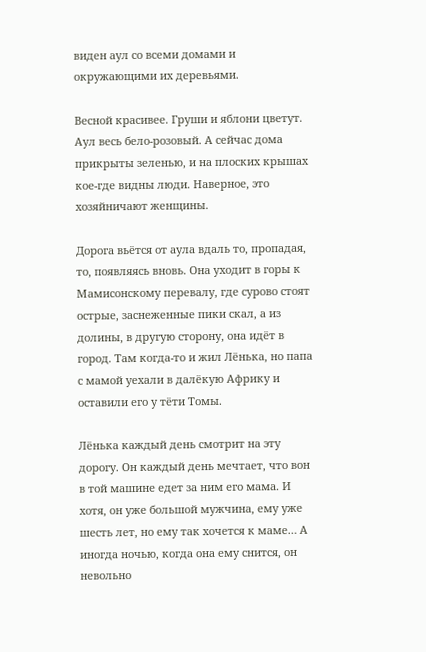виден аул со всеми домами и окружающими их деревьями.

Весной красивее. Груши и яблони цветут. Аул весь бело-розовый. А сейчас дома прикрыты зеленью, и на плоских крышах кое-где видны люди. Наверное, это хозяйничают женщины.

Дорога вьётся от аула вдаль то, пропадая, то, появляясь вновь. Она уходит в горы к Мамисонскому перевалу, где сурово стоят острые, заснеженные пики скал, а из долины, в другую сторону, она идёт в город. Там когда-то и жил Лёнька, но папа с мамой уехали в далёкую Африку и оставили его у тёти Томы.

Лёнька каждый день смотрит на эту дорогу. Он каждый день мечтает, что вон в той машине едет за ним его мама. И хотя, он уже большой мужчина, ему уже шесть лет, но ему так хочется к маме… А иногда ночью, когда она ему снится, он невольно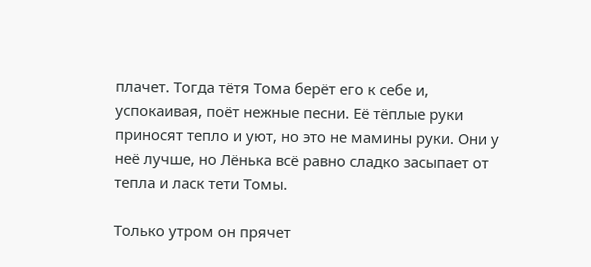плачет. Тогда тётя Тома берёт его к себе и, успокаивая, поёт нежные песни. Её тёплые руки приносят тепло и уют, но это не мамины руки. Они у неё лучше, но Лёнька всё равно сладко засыпает от тепла и ласк тети Томы.

Только утром он прячет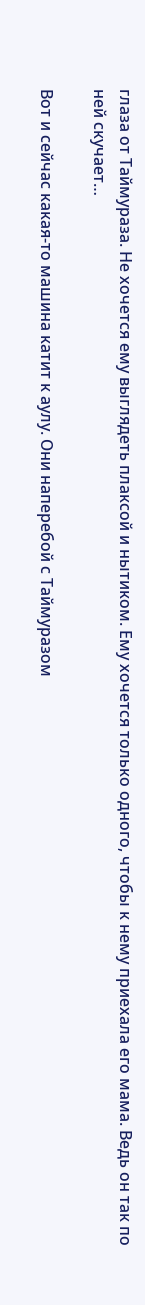глаза от Таймураза. Не хочется ему выглядеть плаксой и нытиком. Ему хочется только одного, чтобы к нему приехала его мама. Ведь он так по ней скучает…

Вот и сейчас какая-то машина катит к аулу. Они наперебой с Таймуразом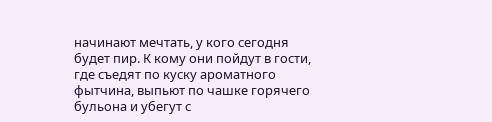начинают мечтать, у кого сегодня будет пир. К кому они пойдут в гости, где съедят по куску ароматного фытчина, выпьют по чашке горячего бульона и убегут с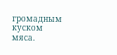громадным куском мяса.